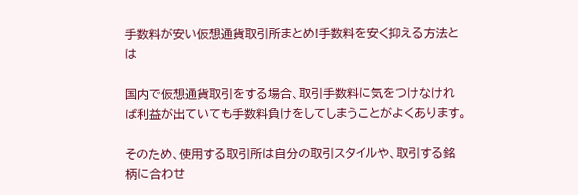手数料が安い仮想通貨取引所まとめ!手数料を安く抑える方法とは

国内で仮想通貨取引をする場合、取引手数料に気をつけなければ利益が出ていても手数料負けをしてしまうことがよくあります。

そのため、使用する取引所は自分の取引スタイルや、取引する銘柄に合わせ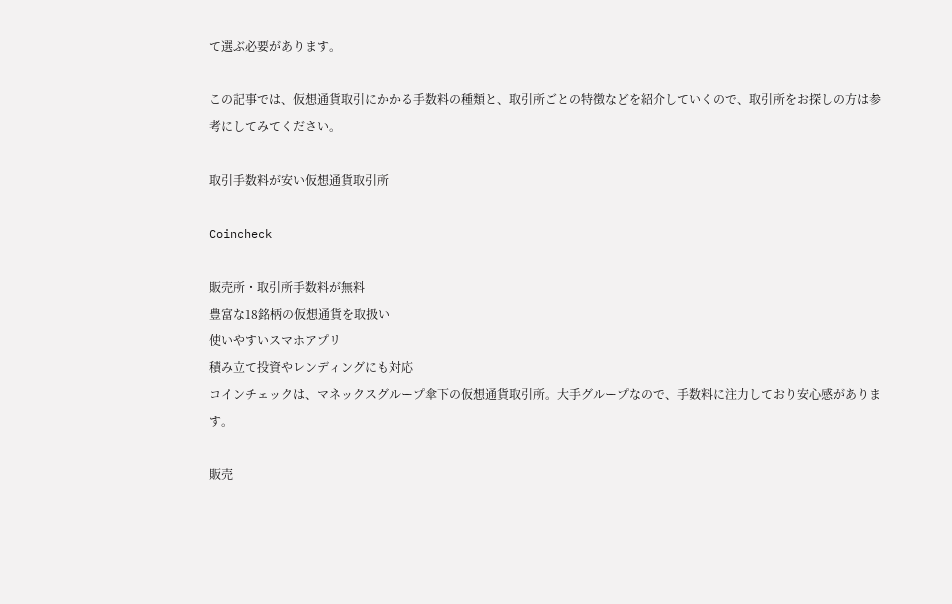て選ぶ必要があります。

この記事では、仮想通貨取引にかかる手数料の種類と、取引所ごとの特徴などを紹介していくので、取引所をお探しの方は参考にしてみてください。

取引手数料が安い仮想通貨取引所

Coincheck

販売所・取引所手数料が無料
豊富な18銘柄の仮想通貨を取扱い
使いやすいスマホアプリ
積み立て投資やレンディングにも対応
コインチェックは、マネックスグループ傘下の仮想通貨取引所。大手グループなので、手数料に注力しており安心感があります。

販売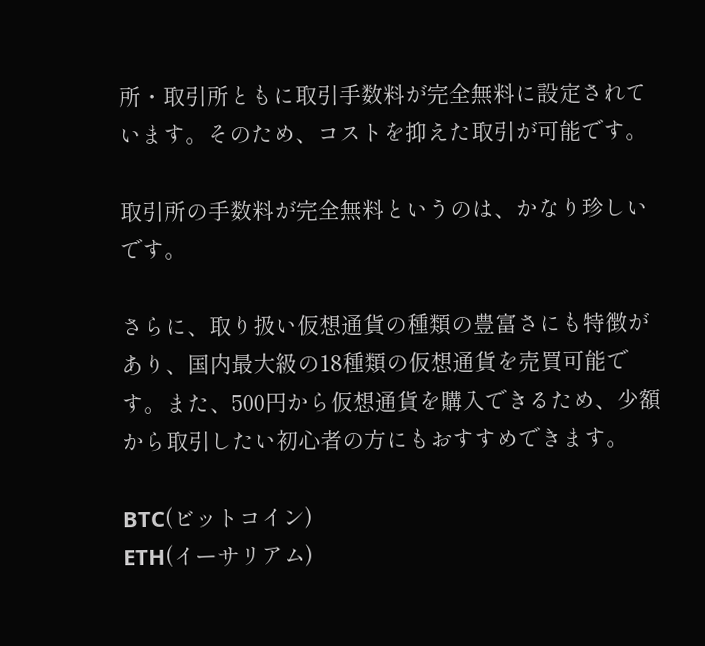所・取引所ともに取引手数料が完全無料に設定されています。そのため、コストを抑えた取引が可能です。

取引所の手数料が完全無料というのは、かなり珍しいです。

さらに、取り扱い仮想通貨の種類の豊富さにも特徴があり、国内最大級の18種類の仮想通貨を売買可能です。また、500円から仮想通貨を購入できるため、少額から取引したい初心者の方にもおすすめできます。

BTC(ビットコイン)
ETH(イーサリアム)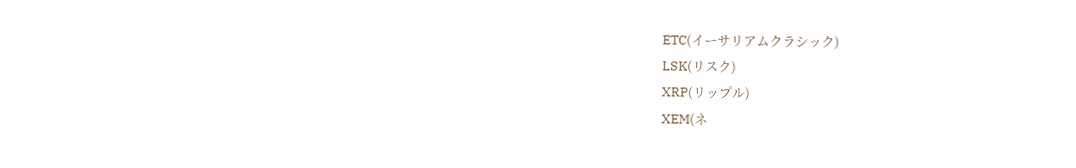ETC(イーサリアムクラシック)
LSK(リスク)
XRP(リップル)
XEM(ネ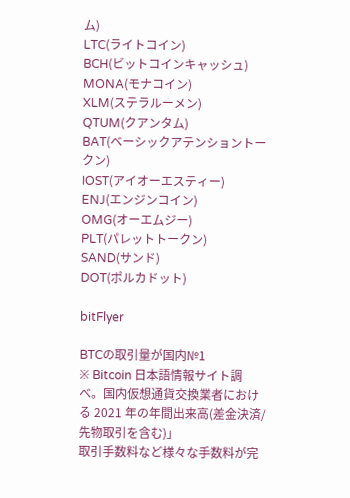ム)
LTC(ライトコイン)
BCH(ビットコインキャッシュ)
MONA(モナコイン)
XLM(ステラルーメン)
QTUM(クアンタム)
BAT(ベーシックアテンショントークン)
IOST(アイオーエスティー)
ENJ(エンジンコイン)
OMG(オーエムジー)
PLT(パレットトークン)
SAND(サンド)
DOT(ポルカドット)

bitFlyer

BTCの取引量が国内№1
※ Bitcoin 日本語情報サイト調べ。国内仮想通貨交換業者における 2021 年の年間出来高(差金決済/先物取引を含む)」
取引手数料など様々な手数料が完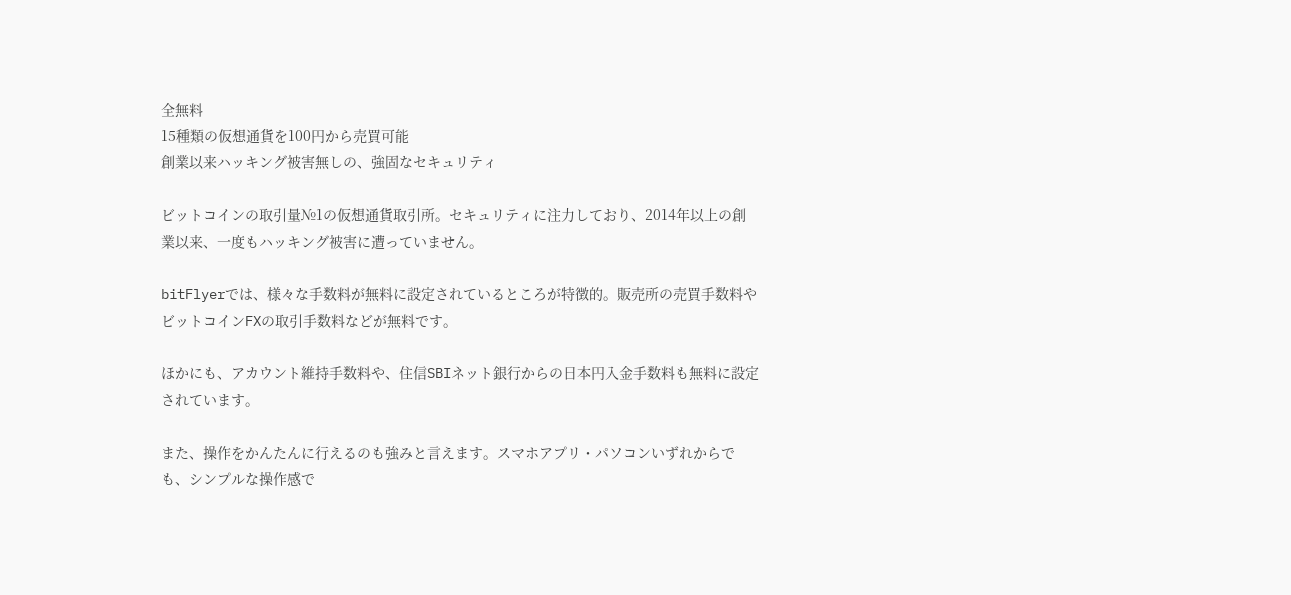全無料
15種類の仮想通貨を100円から売買可能
創業以来ハッキング被害無しの、強固なセキュリティ

ビットコインの取引量№1の仮想通貨取引所。セキュリティに注力しており、2014年以上の創業以来、一度もハッキング被害に遭っていません。

bitFlyerでは、様々な手数料が無料に設定されているところが特徴的。販売所の売買手数料やビットコインFXの取引手数料などが無料です。

ほかにも、アカウント維持手数料や、住信SBIネット銀行からの日本円入金手数料も無料に設定されています。

また、操作をかんたんに行えるのも強みと言えます。スマホアプリ・パソコンいずれからでも、シンプルな操作感で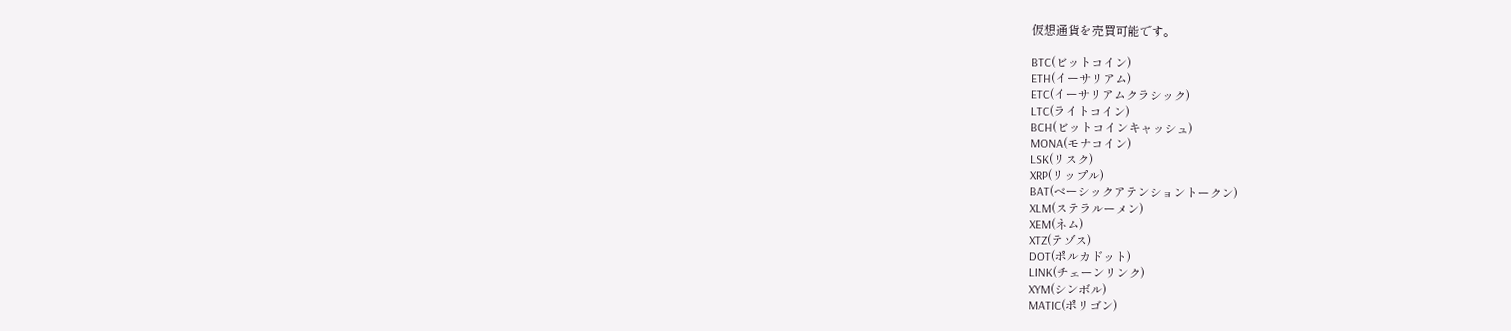仮想通貨を売買可能です。

BTC(ビットコイン)
ETH(イーサリアム)
ETC(イーサリアムクラシック)
LTC(ライトコイン)
BCH(ビットコインキャッシュ)
MONA(モナコイン)
LSK(リスク)
XRP(リップル)
BAT(ベーシックアテンショントークン)
XLM(ステラルーメン)
XEM(ネム)
XTZ(テゾス)
DOT(ポルカドット)
LINK(チェーンリンク)
XYM(シンボル)
MATIC(ポリゴン)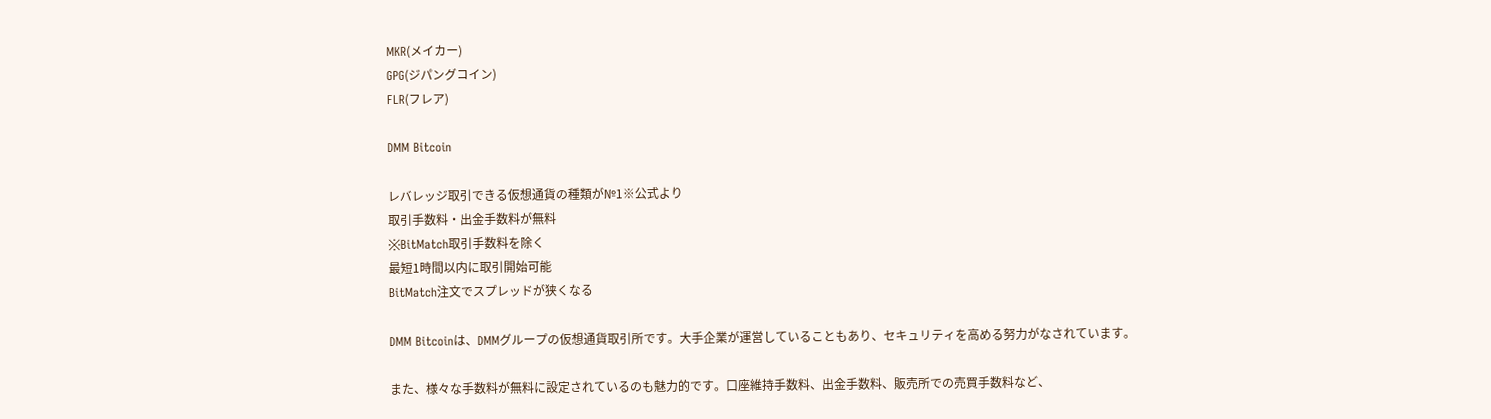MKR(メイカー)
GPG(ジパングコイン)
FLR(フレア)

DMM Bitcoin

レバレッジ取引できる仮想通貨の種類が№1※公式より
取引手数料・出金手数料が無料
※BitMatch取引手数料を除く
最短1時間以内に取引開始可能
BitMatch注文でスプレッドが狭くなる

DMM Bitcoinは、DMMグループの仮想通貨取引所です。大手企業が運営していることもあり、セキュリティを高める努力がなされています。

また、様々な手数料が無料に設定されているのも魅力的です。口座維持手数料、出金手数料、販売所での売買手数料など、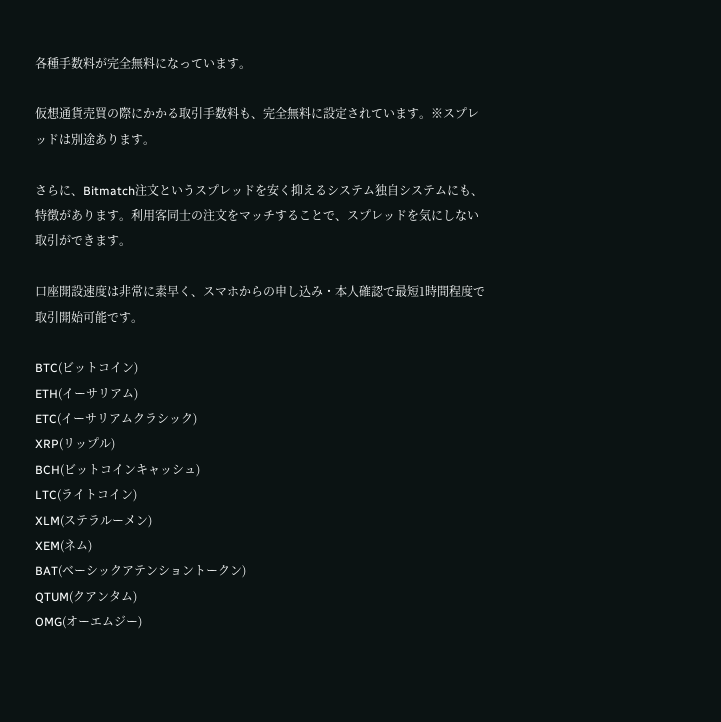各種手数料が完全無料になっています。

仮想通貨売買の際にかかる取引手数料も、完全無料に設定されています。※スプレッドは別途あります。

さらに、Bitmatch注文というスプレッドを安く抑えるシステム独自システムにも、特徴があります。利用客同士の注文をマッチすることで、スプレッドを気にしない取引ができます。

口座開設速度は非常に素早く、スマホからの申し込み・本人確認で最短1時間程度で取引開始可能です。

BTC(ビットコイン)
ETH(イーサリアム)
ETC(イーサリアムクラシック)
XRP(リップル)
BCH(ビットコインキャッシュ)
LTC(ライトコイン)
XLM(ステラルーメン)
XEM(ネム)
BAT(ベーシックアテンショントークン)
QTUM(クアンタム)
OMG(オーエムジー)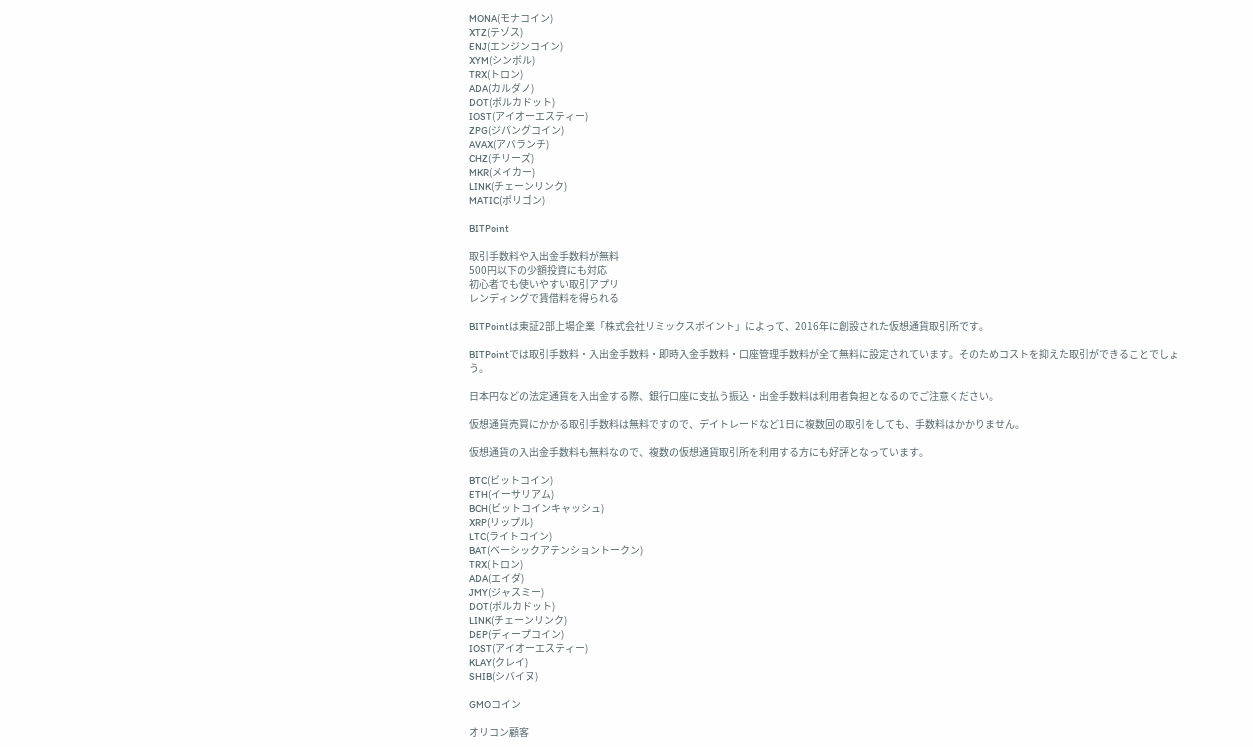MONA(モナコイン)
XTZ(テゾス)
ENJ(エンジンコイン)
XYM(シンボル)
TRX(トロン)
ADA(カルダノ)
DOT(ポルカドット)
IOST(アイオーエスティー)
ZPG(ジパングコイン)
AVAX(アバランチ)
CHZ(チリーズ)
MKR(メイカー)
LINK(チェーンリンク)
MATIC(ポリゴン)

BITPoint

取引手数料や入出金手数料が無料
500円以下の少額投資にも対応
初心者でも使いやすい取引アプリ
レンディングで賃借料を得られる

BITPointは東証2部上場企業「株式会社リミックスポイント」によって、2016年に創設された仮想通貨取引所です。

BITPointでは取引手数料・入出金手数料・即時入金手数料・口座管理手数料が全て無料に設定されています。そのためコストを抑えた取引ができることでしょう。

日本円などの法定通貨を入出金する際、銀行口座に支払う振込・出金手数料は利用者負担となるのでご注意ください。

仮想通貨売買にかかる取引手数料は無料ですので、デイトレードなど1日に複数回の取引をしても、手数料はかかりません。

仮想通貨の入出金手数料も無料なので、複数の仮想通貨取引所を利用する方にも好評となっています。

BTC(ビットコイン)
ETH(イーサリアム)
BCH(ビットコインキャッシュ)
XRP(リップル)
LTC(ライトコイン)
BAT(ベーシックアテンショントークン)
TRX(トロン)
ADA(エイダ)
JMY(ジャスミー)
DOT(ポルカドット)
LINK(チェーンリンク)
DEP(ディープコイン)
IOST(アイオーエスティー)
KLAY(クレイ)
SHIB(シバイヌ)

GMOコイン

オリコン顧客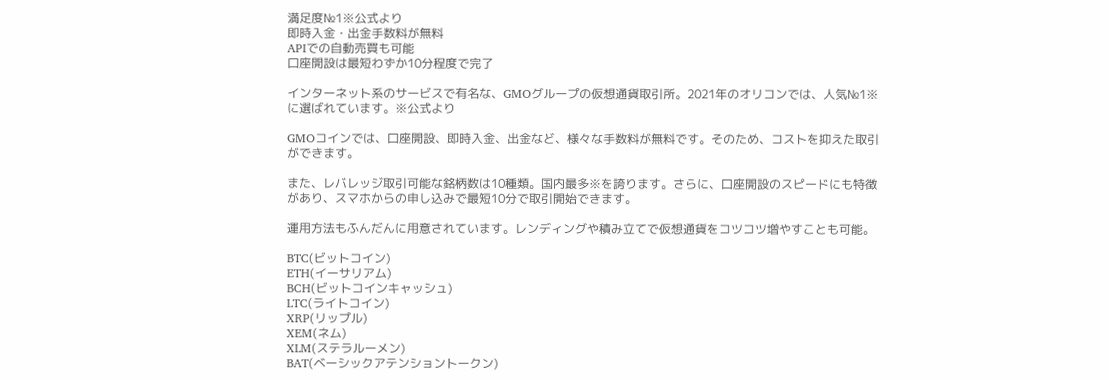満足度№1※公式より
即時入金・出金手数料が無料
APIでの自動売買も可能
口座開設は最短わずか10分程度で完了

インターネット系のサービスで有名な、GMOグループの仮想通貨取引所。2021年のオリコンでは、人気№1※に選ばれています。※公式より

GMOコインでは、口座開設、即時入金、出金など、様々な手数料が無料です。そのため、コストを抑えた取引ができます。

また、レバレッジ取引可能な銘柄数は10種類。国内最多※を誇ります。さらに、口座開設のスピードにも特徴があり、スマホからの申し込みで最短10分で取引開始できます。

運用方法もふんだんに用意されています。レンディングや積み立てで仮想通貨をコツコツ増やすことも可能。

BTC(ビットコイン)
ETH(イーサリアム)
BCH(ビットコインキャッシュ)
LTC(ライトコイン)
XRP(リップル)
XEM(ネム)
XLM(ステラルーメン)
BAT(ベーシックアテンショントークン)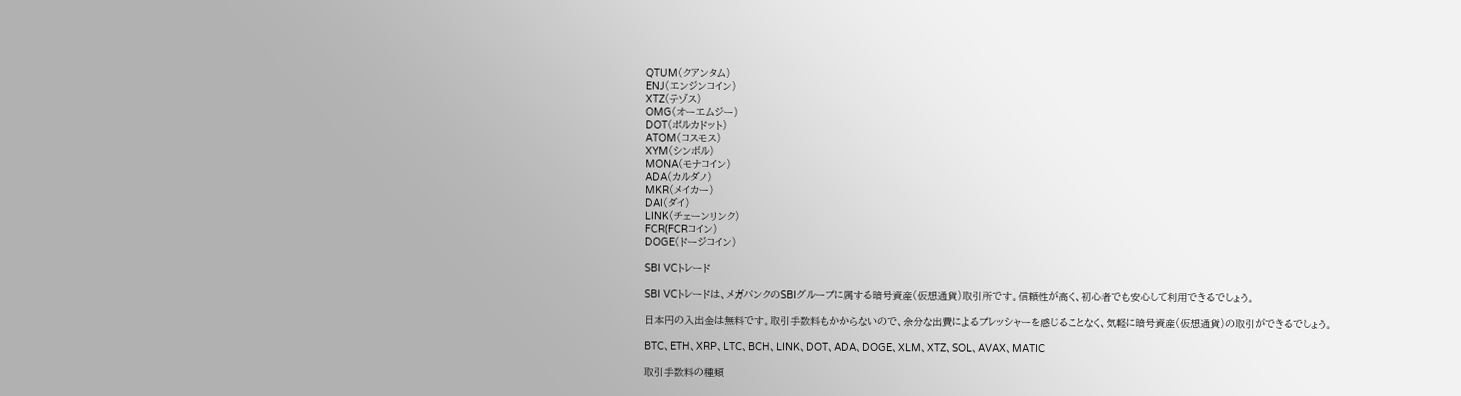QTUM(クアンタム)
ENJ(エンジンコイン)
XTZ(テゾス)
OMG(オーエムジー)
DOT(ポルカドット)
ATOM(コスモス)
XYM(シンボル)
MONA(モナコイン)
ADA(カルダノ)
MKR(メイカー)
DAI(ダイ)
LINK(チェーンリンク)
FCR(FCRコイン)
DOGE(ドージコイン)

SBI VCトレード

SBI VCトレードは、メガバンクのSBIグループに属する暗号資産(仮想通貨)取引所です。信頼性が高く、初心者でも安心して利用できるでしょう。

日本円の入出金は無料です。取引手数料もかからないので、余分な出費によるプレッシャーを感じることなく、気軽に暗号資産(仮想通貨)の取引ができるでしょう。

BTC、ETH、XRP、LTC、BCH、LINK、DOT、ADA、DOGE、XLM、XTZ、SOL、AVAX、MATIC

取引手数料の種類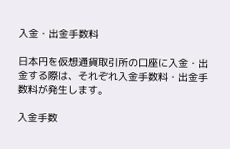入金・出金手数料

日本円を仮想通貨取引所の口座に入金・出金する際は、それぞれ入金手数料・出金手数料が発生します。

入金手数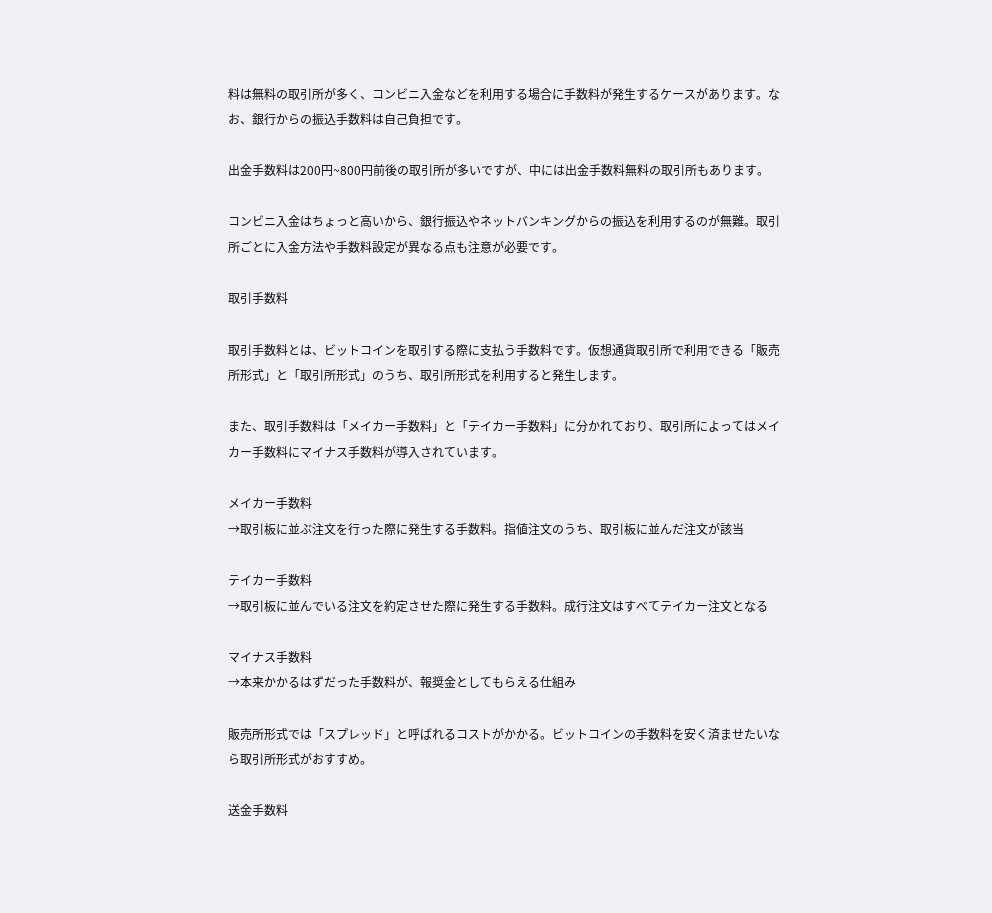料は無料の取引所が多く、コンビニ入金などを利用する場合に手数料が発生するケースがあります。なお、銀行からの振込手数料は自己負担です。

出金手数料は200円~800円前後の取引所が多いですが、中には出金手数料無料の取引所もあります。

コンビニ入金はちょっと高いから、銀行振込やネットバンキングからの振込を利用するのが無難。取引所ごとに入金方法や手数料設定が異なる点も注意が必要です。

取引手数料

取引手数料とは、ビットコインを取引する際に支払う手数料です。仮想通貨取引所で利用できる「販売所形式」と「取引所形式」のうち、取引所形式を利用すると発生します。

また、取引手数料は「メイカー手数料」と「テイカー手数料」に分かれており、取引所によってはメイカー手数料にマイナス手数料が導入されています。

メイカー手数料
→取引板に並ぶ注文を行った際に発生する手数料。指値注文のうち、取引板に並んだ注文が該当

テイカー手数料
→取引板に並んでいる注文を約定させた際に発生する手数料。成行注文はすべてテイカー注文となる

マイナス手数料
→本来かかるはずだった手数料が、報奨金としてもらえる仕組み

販売所形式では「スプレッド」と呼ばれるコストがかかる。ビットコインの手数料を安く済ませたいなら取引所形式がおすすめ。

送金手数料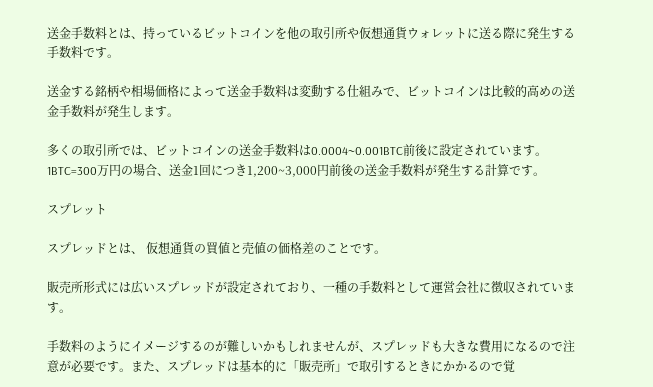送金手数料とは、持っているビットコインを他の取引所や仮想通貨ウォレットに送る際に発生する手数料です。

送金する銘柄や相場価格によって送金手数料は変動する仕組みで、ビットコインは比較的高めの送金手数料が発生します。

多くの取引所では、ビットコインの送金手数料は0.0004~0.001BTC前後に設定されています。1BTC=300万円の場合、送金1回につき1,200~3,000円前後の送金手数料が発生する計算です。

スプレット

スプレッドとは、 仮想通貨の買値と売値の価格差のことです。

販売所形式には広いスプレッドが設定されており、一種の手数料として運営会社に徴収されています。

手数料のようにイメージするのが難しいかもしれませんが、スプレッドも大きな費用になるので注意が必要です。また、スプレッドは基本的に「販売所」で取引するときにかかるので覚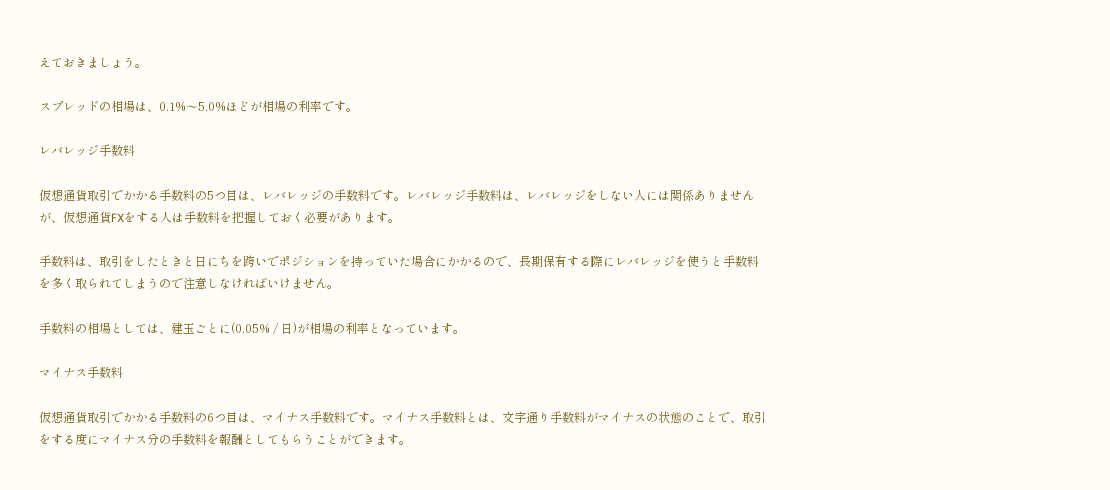えておきましょう。

スプレッドの相場は、0.1%〜5.0%ほどが相場の利率です。

レバレッジ手数料

仮想通貨取引でかかる手数料の5つ目は、レバレッジの手数料です。レバレッジ手数料は、レバレッジをしない人には関係ありませんが、仮想通貨FXをする人は手数料を把握しておく必要があります。

手数料は、取引をしたときと日にちを跨いでポジションを持っていた場合にかかるので、長期保有する際にレバレッジを使うと手数料を多く取られてしまうので注意しなければいけません。

手数料の相場としては、建玉ごとに(0.05% / 日)が相場の利率となっています。

マイナス手数料

仮想通貨取引でかかる手数料の6つ目は、マイナス手数料です。マイナス手数料とは、文字通り手数料がマイナスの状態のことで、取引をする度にマイナス分の手数料を報酬としてもらうことができます。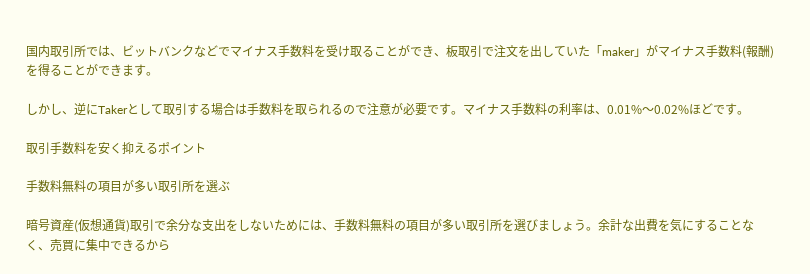国内取引所では、ビットバンクなどでマイナス手数料を受け取ることができ、板取引で注文を出していた「maker」がマイナス手数料(報酬)を得ることができます。

しかし、逆にTakerとして取引する場合は手数料を取られるので注意が必要です。マイナス手数料の利率は、0.01%〜0.02%ほどです。

取引手数料を安く抑えるポイント

手数料無料の項目が多い取引所を選ぶ

暗号資産(仮想通貨)取引で余分な支出をしないためには、手数料無料の項目が多い取引所を選びましょう。余計な出費を気にすることなく、売買に集中できるから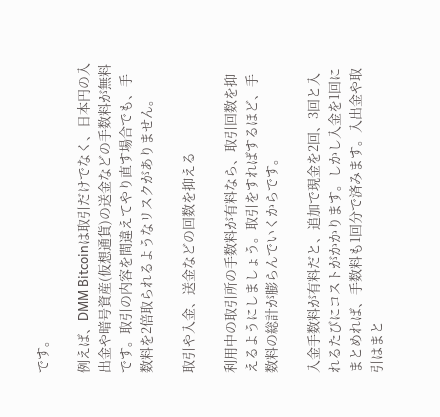です。

例えば、DMM Bitcoinは取引だけでなく、日本円の入出金や暗号資産(仮想通貨)の送金などの手数料が無料です。取引の内容を間違えてやり直す場合でも、手数料を2倍取られるようなリスクがありません。

取引や入金、送金などの回数を抑える

利用中の取引所の手数料が有料なら、取引回数を抑えるようにしましょう。取引をすればするほど、手数料の総計が膨らんでいくからです。

入金手数料が有料だと、追加で現金を2回、3回と入れるたびにコストがかかります。しかし入金を1回にまとめれば、手数料も1回分で済みます。入出金や取引はまと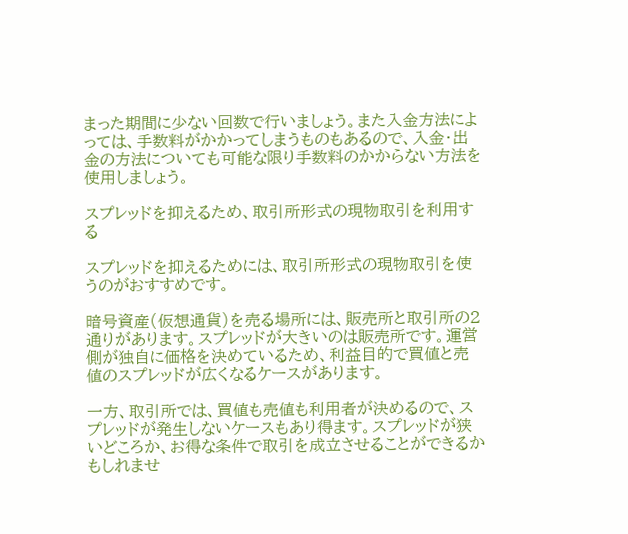まった期間に少ない回数で行いましょう。また入金方法によっては、手数料がかかってしまうものもあるので、入金・出金の方法についても可能な限り手数料のかからない方法を使用しましょう。

スプレッドを抑えるため、取引所形式の現物取引を利用する

スプレッドを抑えるためには、取引所形式の現物取引を使うのがおすすめです。

暗号資産(仮想通貨)を売る場所には、販売所と取引所の2通りがあります。スプレッドが大きいのは販売所です。運営側が独自に価格を決めているため、利益目的で買値と売値のスプレッドが広くなるケースがあります。

一方、取引所では、買値も売値も利用者が決めるので、スプレッドが発生しないケースもあり得ます。スプレッドが狭いどころか、お得な条件で取引を成立させることができるかもしれませ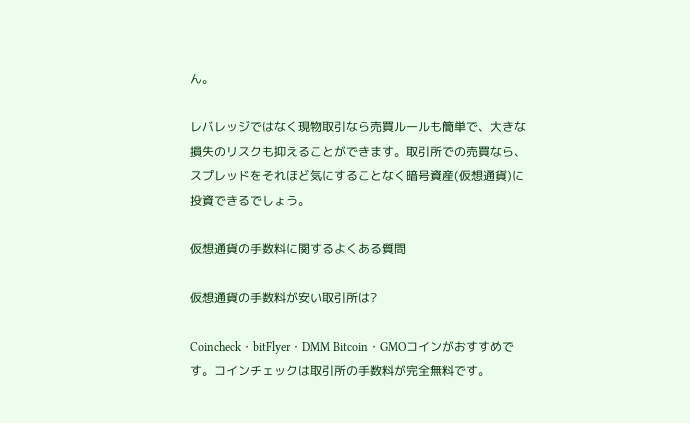ん。

レバレッジではなく現物取引なら売買ルールも簡単で、大きな損失のリスクも抑えることができます。取引所での売買なら、スプレッドをそれほど気にすることなく暗号資産(仮想通貨)に投資できるでしょう。

仮想通貨の手数料に関するよくある質問

仮想通貨の手数料が安い取引所は?

Coincheck・bitFlyer・DMM Bitcoin・GMOコインがおすすめです。コインチェックは取引所の手数料が完全無料です。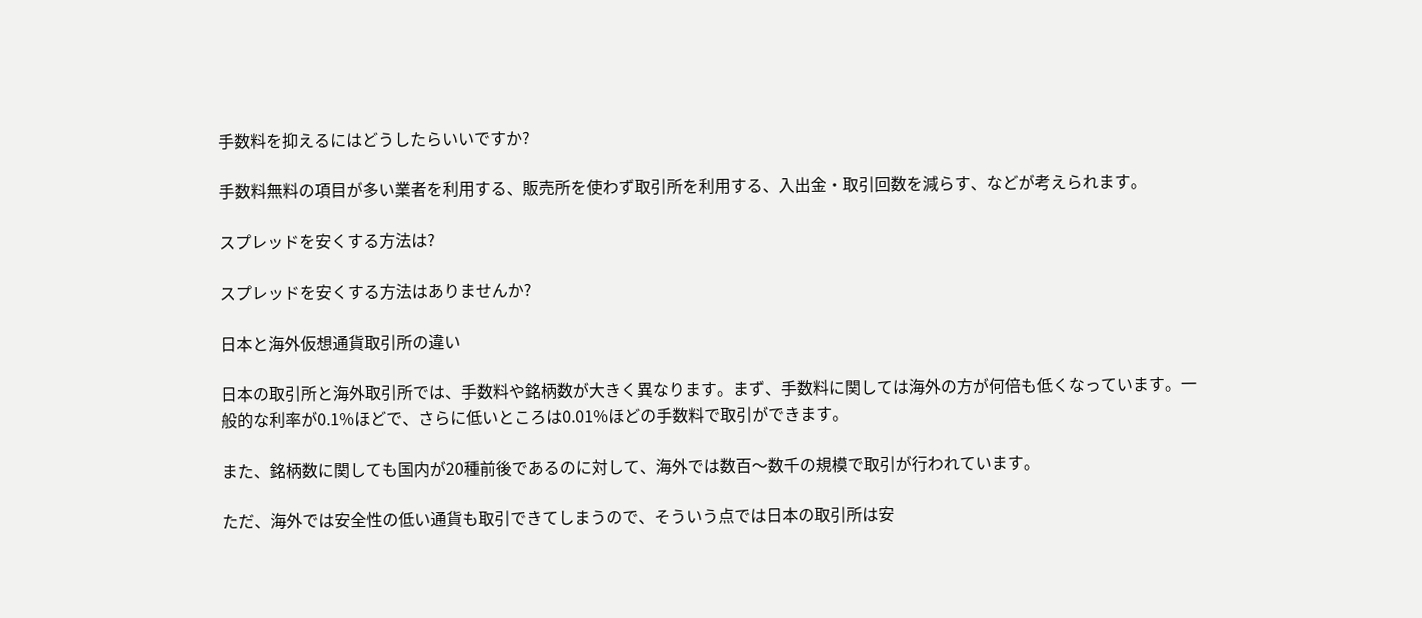手数料を抑えるにはどうしたらいいですか?

手数料無料の項目が多い業者を利用する、販売所を使わず取引所を利用する、入出金・取引回数を減らす、などが考えられます。

スプレッドを安くする方法は?

スプレッドを安くする方法はありませんか?

日本と海外仮想通貨取引所の違い

日本の取引所と海外取引所では、手数料や銘柄数が大きく異なります。まず、手数料に関しては海外の方が何倍も低くなっています。一般的な利率が0.1%ほどで、さらに低いところは0.01%ほどの手数料で取引ができます。

また、銘柄数に関しても国内が20種前後であるのに対して、海外では数百〜数千の規模で取引が行われています。

ただ、海外では安全性の低い通貨も取引できてしまうので、そういう点では日本の取引所は安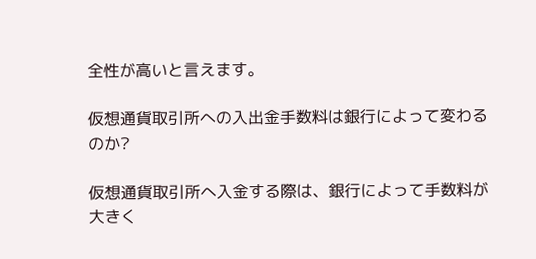全性が高いと言えます。

仮想通貨取引所への入出金手数料は銀行によって変わるのか?

仮想通貨取引所へ入金する際は、銀行によって手数料が大きく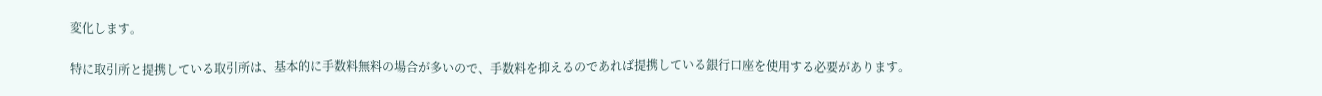変化します。

特に取引所と提携している取引所は、基本的に手数料無料の場合が多いので、手数料を抑えるのであれば提携している銀行口座を使用する必要があります。